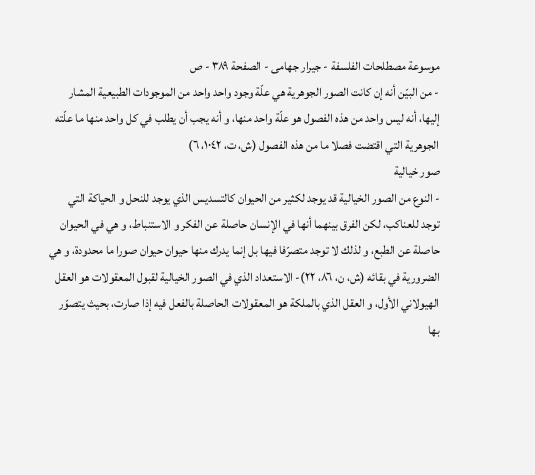موسوعة مصطلحات الفلسفة - جيرار جهامى - الصفحة ٣٨٩ - ص
- من البيّن أنه إن كانت الصور الجوهرية هي علّة وجود واحد واحد من الموجودات الطبيعية المشار إليها، أنه ليس واحد من هذه الفصول هو علّة واحد منها، و أنه يجب أن يطلب في كل واحد منها ما علّته الجوهرية التي اقتضت فصلا ما من هذه الفصول (ش، ت، ١٠٤٢، ٦)
صور خيالية
- النوع من الصور الخيالية قد يوجد لكثير من الحيوان كالتسديس الذي يوجد للنحل و الحياكة التي توجد للعناكب، لكن الفرق بينهما أنها في الإنسان حاصلة عن الفكر و الاستنباط، و هي في الحيوان حاصلة عن الطبع، و لذلك لا توجد متصرّفا فيها بل إنما يدرك منها حيوان حيوان صورا ما محدودة، و هي الضرورية في بقائه (ش، ن، ٨٦، ٢٢)- الاستعداد الذي في الصور الخيالية لقبول المعقولات هو العقل الهيولاني الأول، و العقل الذي بالملكة هو المعقولات الحاصلة بالفعل فيه إذا صارت، بحيث يتصوّر بها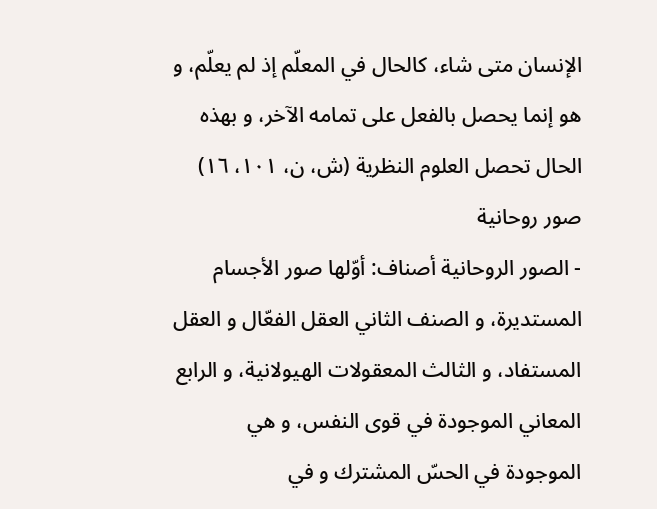الإنسان متى شاء، كالحال في المعلّم إذ لم يعلّم، و هو إنما يحصل بالفعل على تمامه الآخر، و بهذه الحال تحصل العلوم النظرية (ش، ن، ١٠١، ١٦)
صور روحانية
- الصور الروحانية أصناف: أوّلها صور الأجسام المستديرة، و الصنف الثاني العقل الفعّال و العقل المستفاد، و الثالث المعقولات الهيولانية، و الرابع المعاني الموجودة في قوى النفس، و هي الموجودة في الحسّ المشترك و في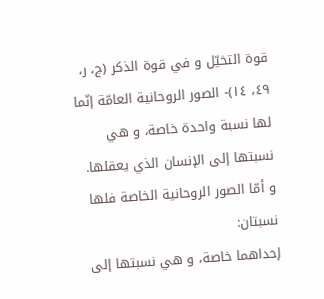قوة التخيّل و في قوة الذكر (ج، ر، ٤٩، ١٤)- الصور الروحانية العامّة إنّما لها نسبة واحدة خاصة، و هي نسبتها إلى الإنسان الذي يعقلها.
و أمّا الصور الروحانية الخاصة فلها نسبتان:
إحداهما خاصة، و هي نسبتها إلى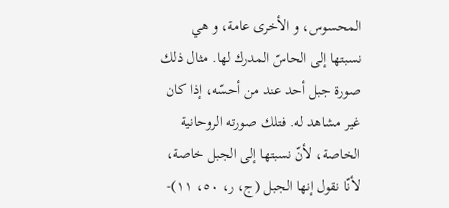المحسوس، و الأخرى عامة، و هي نسبتها إلى الحاسّ المدرك لها. مثال ذلك صورة جبل أحد عند من أحسّه، إذا كان غير مشاهد له. فتلك صورته الروحانية الخاصة، لأنّ نسبتها إلى الجبل خاصة، لأنّا نقول إنها الجبل (ج، ر، ٥٠، ١١)-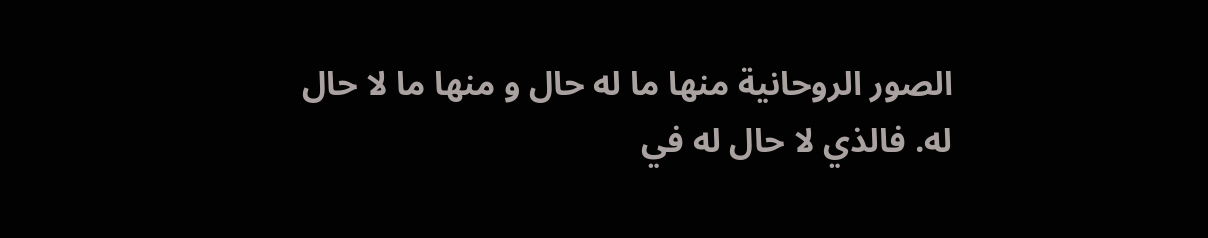الصور الروحانية منها ما له حال و منها ما لا حال له. فالذي لا حال له في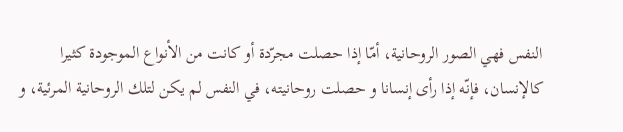النفس فهي الصور الروحانية، أمّا إذا حصلت مجرّدة أو كانت من الأنواع الموجودة كثيرا كالإنسان، فإنّه إذا رأى إنسانا و حصلت روحانيته، في النفس لم يكن لتلك الروحانية المرئية، و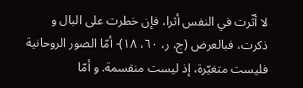لا أثّرت في النفس أثرا، فإن خطرت على البال و ذكرت، فبالعرض (ج، ر، ٦٠، ١٨)- أمّا الصور الروحانية فليست متغيّرة، إذ ليست منقسمة. و أمّا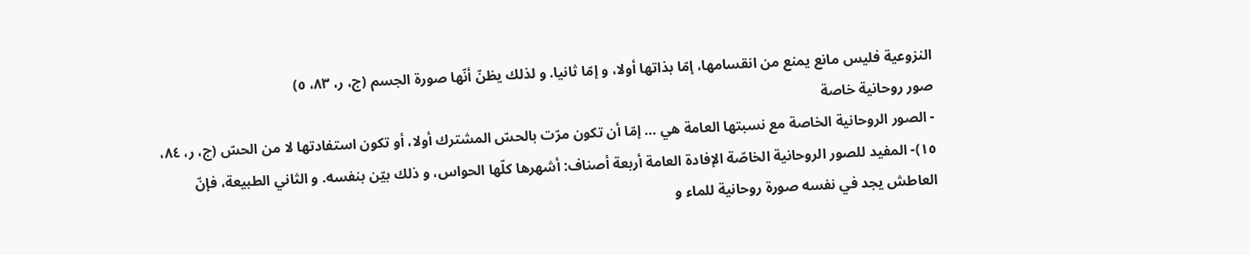النزوعية فليس مانع يمنع من انقسامها، إمّا بذاتها أولا، و إمّا ثانيا. و لذلك يظنّ أنّها صورة الجسم (ج، ر، ٨٣، ٥)
صور روحانية خاصة
- الصور الروحانية الخاصة مع نسبتها العامة هي ... إمّا أن تكون مرّت بالحسّ المشترك أولا، أو تكون استفادتها لا من الحسّ (ج، ر، ٨٤، ١٥)- المفيد للصور الروحانية الخاصّة الإفادة العامة أربعة أصناف: أشهرها كلّها الحواس، و ذلك بيّن بنفسه. و الثاني الطبيعة، فإنّ العاطش يجد في نفسه صورة روحانية للماء و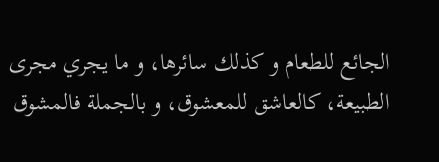الجائع للطعام و كذلك سائرها، و ما يجري مجرى الطبيعة، كالعاشق للمعشوق، و بالجملة فالمشوق